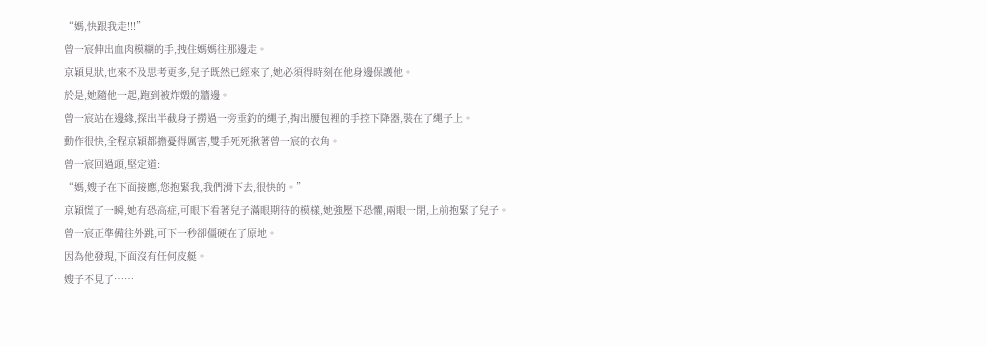“媽,快跟我走!!!”
曾一宸伸出血肉模糊的手,拽住媽媽往那邊走。
京穎見狀,也來不及思考更多,兒子既然已經來了,她必須得時刻在他身邊保護他。
於是,她隨他一起,跑到被炸燬的牆邊。
曾一宸站在邊緣,探出半截身子撈過一旁垂釣的繩子,掏出腰包裡的手控下降器,裝在了繩子上。
動作很快,全程京穎都擔憂得厲害,雙手死死揪著曾一宸的衣角。
曾一宸回過頭,堅定道:
“媽,嫂子在下面接應,您抱緊我,我們滑下去,很快的。”
京穎慌了一瞬,她有恐高症,可眼下看著兒子滿眼期待的模樣,她強壓下恐懼,兩眼一閉,上前抱緊了兒子。
曾一宸正準備往外跳,可下一秒卻僵硬在了原地。
因為他發現,下面沒有任何皮艇。
嫂子不見了……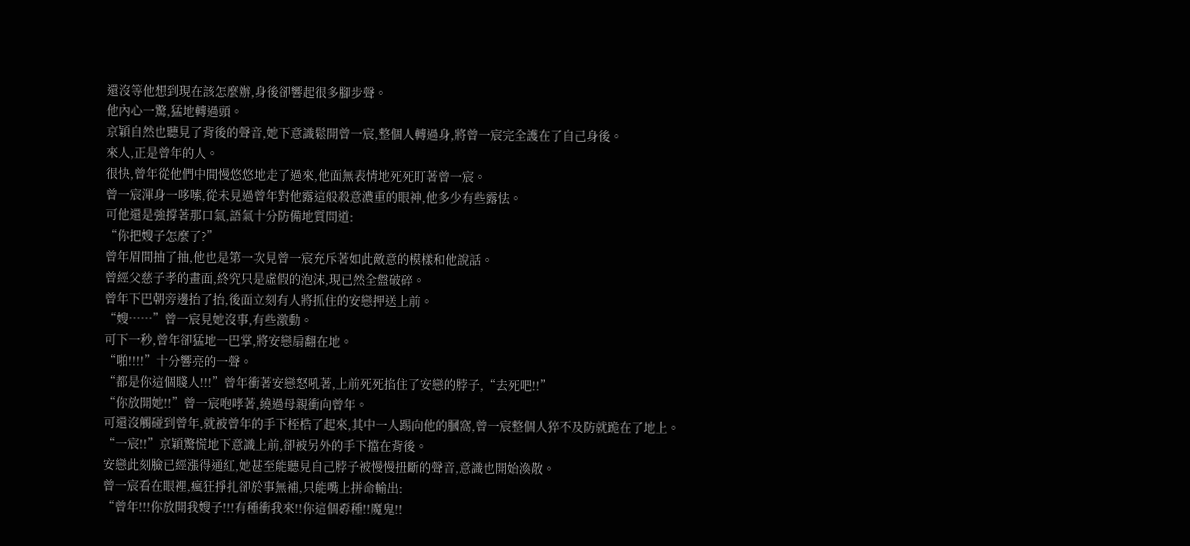還沒等他想到現在該怎麼辦,身後卻響起很多腳步聲。
他內心一驚,猛地轉過頭。
京穎自然也聽見了背後的聲音,她下意識鬆開曾一宸,整個人轉過身,將曾一宸完全護在了自己身後。
來人,正是曾年的人。
很快,曾年從他們中間慢悠悠地走了過來,他面無表情地死死盯著曾一宸。
曾一宸渾身一哆嗦,從未見過曾年對他露這般殺意濃重的眼神,他多少有些露怯。
可他還是強撐著那口氣,語氣十分防備地質問道:
“你把嫂子怎麼了?”
曾年眉間抽了抽,他也是第一次見曾一宸充斥著如此敵意的模樣和他說話。
曾經父慈子孝的畫面,終究只是虛假的泡沫,現已然全盤破碎。
曾年下巴朝旁邊抬了抬,後面立刻有人將抓住的安戀押送上前。
“嫂……”曾一宸見她沒事,有些激動。
可下一秒,曾年卻猛地一巴掌,將安戀扇翻在地。
“啪!!!!”十分響亮的一聲。
“都是你這個賤人!!!”曾年衝著安戀怒吼著,上前死死掐住了安戀的脖子,“去死吧!!”
“你放開她!!”曾一宸咆哮著,繞過母親衝向曾年。
可還沒觸碰到曾年,就被曾年的手下桎梏了起來,其中一人踢向他的膕窩,曾一宸整個人猝不及防就跪在了地上。
“一宸!!”京穎驚慌地下意識上前,卻被另外的手下擋在背後。
安戀此刻臉已經漲得通紅,她甚至能聽見自己脖子被慢慢扭斷的聲音,意識也開始渙散。
曾一宸看在眼裡,瘋狂掙扎卻於事無補,只能嘴上拼命輸出:
“曾年!!!你放開我嫂子!!!有種衝我來!!你這個孬種!!魔鬼!!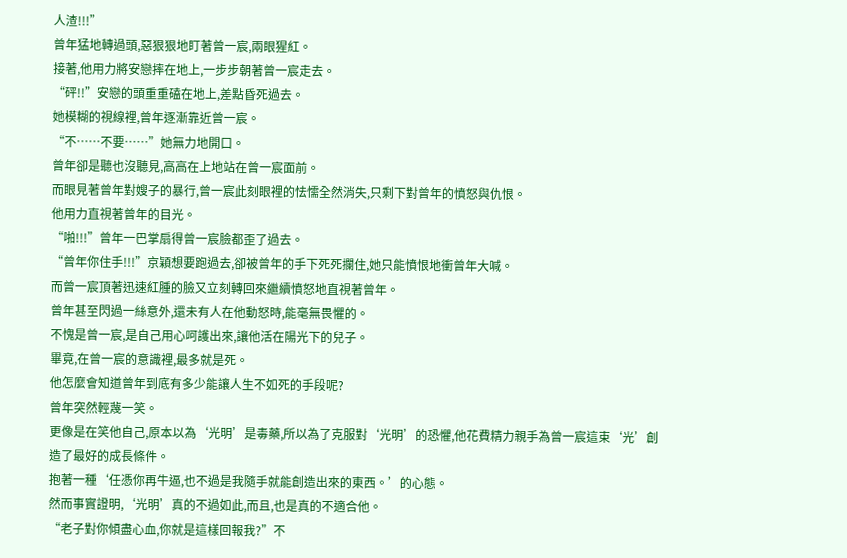人渣!!!”
曾年猛地轉過頭,惡狠狠地盯著曾一宸,兩眼猩紅。
接著,他用力將安戀摔在地上,一步步朝著曾一宸走去。
“砰!!”安戀的頭重重磕在地上,差點昏死過去。
她模糊的視線裡,曾年逐漸靠近曾一宸。
“不……不要……”她無力地開口。
曾年卻是聽也沒聽見,高高在上地站在曾一宸面前。
而眼見著曾年對嫂子的暴行,曾一宸此刻眼裡的怯懦全然消失,只剩下對曾年的憤怒與仇恨。
他用力直視著曾年的目光。
“啪!!!”曾年一巴掌扇得曾一宸臉都歪了過去。
“曾年你住手!!!”京穎想要跑過去,卻被曾年的手下死死攔住,她只能憤恨地衝曾年大喊。
而曾一宸頂著迅速紅腫的臉又立刻轉回來繼續憤怒地直視著曾年。
曾年甚至閃過一絲意外,還未有人在他動怒時,能毫無畏懼的。
不愧是曾一宸,是自己用心呵護出來,讓他活在陽光下的兒子。
畢竟,在曾一宸的意識裡,最多就是死。
他怎麼會知道曾年到底有多少能讓人生不如死的手段呢?
曾年突然輕蔑一笑。
更像是在笑他自己,原本以為‘光明’是毒藥,所以為了克服對‘光明’的恐懼,他花費精力親手為曾一宸這束‘光’創造了最好的成長條件。
抱著一種‘任憑你再牛逼,也不過是我隨手就能創造出來的東西。’的心態。
然而事實證明,‘光明’真的不過如此,而且,也是真的不適合他。
“老子對你傾盡心血,你就是這樣回報我?”不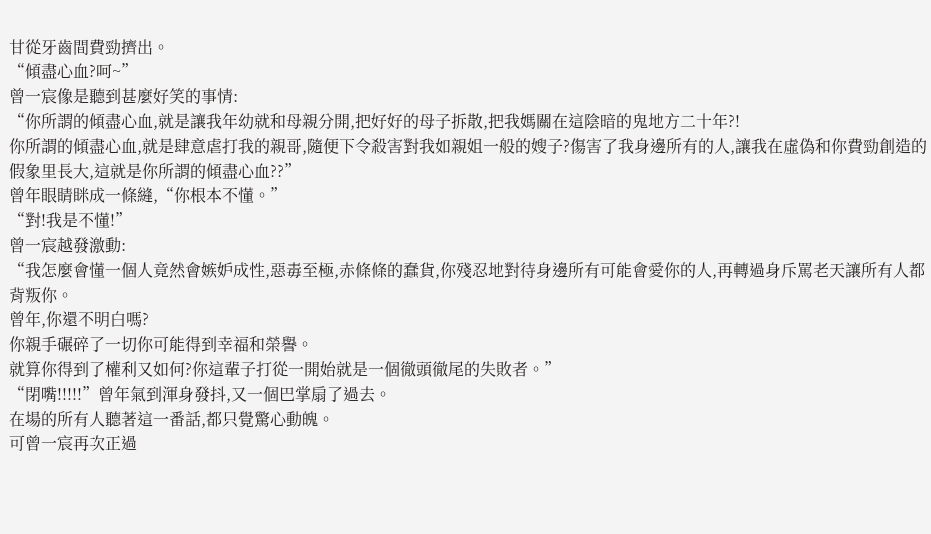甘從牙齒間費勁擠出。
“傾盡心血?呵~”
曾一宸像是聽到甚麼好笑的事情:
“你所謂的傾盡心血,就是讓我年幼就和母親分開,把好好的母子拆散,把我媽關在這陰暗的鬼地方二十年?!
你所謂的傾盡心血,就是肆意虐打我的親哥,隨便下令殺害對我如親姐一般的嫂子?傷害了我身邊所有的人,讓我在虛偽和你費勁創造的假象里長大,這就是你所謂的傾盡心血??”
曾年眼睛眯成一條縫,“你根本不懂。”
“對!我是不懂!”
曾一宸越發激動:
“我怎麼會懂一個人竟然會嫉妒成性,惡毒至極,赤條條的蠢貨,你殘忍地對待身邊所有可能會愛你的人,再轉過身斥罵老天讓所有人都背叛你。
曾年,你還不明白嗎?
你親手碾碎了一切你可能得到幸福和榮譽。
就算你得到了權利又如何?你這輩子打從一開始就是一個徹頭徹尾的失敗者。”
“閉嘴!!!!!”曾年氣到渾身發抖,又一個巴掌扇了過去。
在場的所有人聽著這一番話,都只覺驚心動魄。
可曾一宸再次正過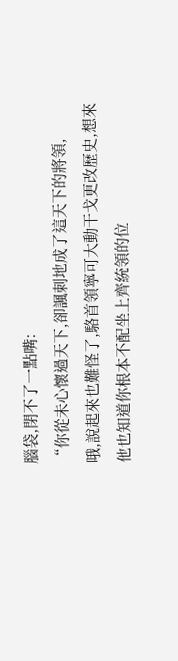腦袋,閉不了一點嘴:
“你從未心懷過天下,卻諷刺地成了這天下的將領,
哦,說起來也難怪了,駱首領寧可大動干戈更改歷史,想來他也知道你根本不配坐上齊統領的位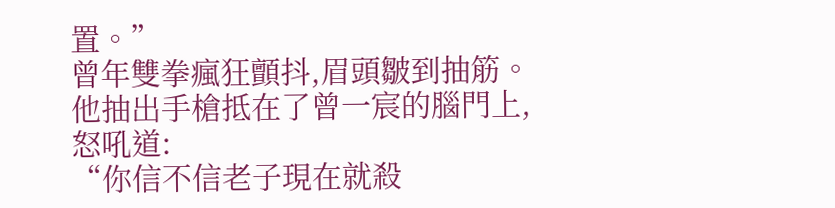置。”
曾年雙拳瘋狂顫抖,眉頭皺到抽筋。
他抽出手槍抵在了曾一宸的腦門上,怒吼道:
“你信不信老子現在就殺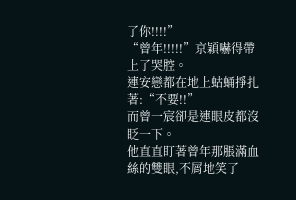了你!!!!”
“曾年!!!!!”京穎嚇得帶上了哭腔。
連安戀都在地上蛄蛹掙扎著:“不要!!”
而曾一宸卻是連眼皮都沒眨一下。
他直直盯著曾年那脹滿血絲的雙眼,不屑地笑了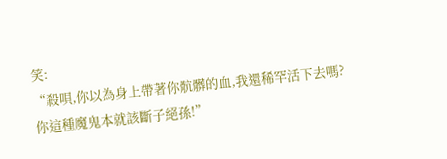笑:
“殺唄,你以為身上帶著你骯髒的血,我還稀罕活下去嗎?
你這種魔鬼本就該斷子絕孫!”